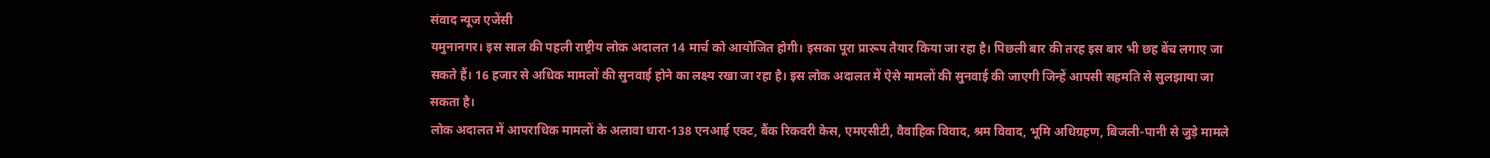संवाद न्यूज एजेंसी
यमुनानगर। इस साल की पहली राष्ट्रीय लोक अदालत 14 मार्च को आयोजित होगी। इसका पूरा प्रारूप तैयार किया जा रहा है। पिछली बार की तरह इस बार भी छह बेंच लगाए जा सकते हैं। 16 हजार से अधिक मामलों की सुनवाई होने का लक्ष्य रखा जा रहा है। इस लोक अदालत में ऐसे मामलों की सुनवाई की जाएगी जिन्हें आपसी सहमति से सुलझाया जा सकता है।
लोक अदालत में आपराधिक मामलों के अलावा धारा-138 एनआई एक्ट, बैंक रिकवरी केस, एमएसीटी, वैवाहिक विवाद, श्रम विवाद, भूमि अधिग्रहण, बिजली-पानी से जुड़े मामले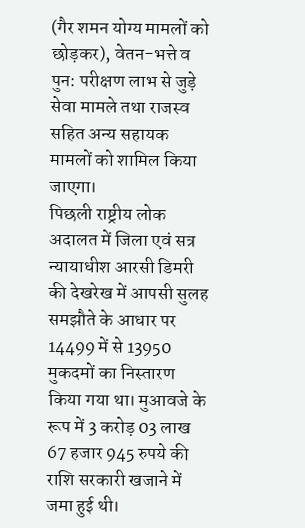(गैर शमन योग्य मामलों को छोड़कर), वेतन-भत्ते व पुन: परीक्षण लाभ से जुड़े सेवा मामले तथा राजस्व सहित अन्य सहायक मामलों को शामिल किया जाएगा।
पिछली राष्ट्रीय लोक अदालत में जिला एवं सत्र न्यायाधीश आरसी डिमरी की देखरेख में आपसी सुलह समझौते के आधार पर 14499 में से 13950 मुकदमों का निस्तारण किया गया था। मुआवजे के रूप में 3 करोड़ 03 लाख 67 हजार 945 रुपये की राशि सरकारी खजाने में जमा हुई थी।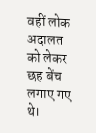वहीं लोक अदालत को लेकर छह बेंच लगाए गए थे।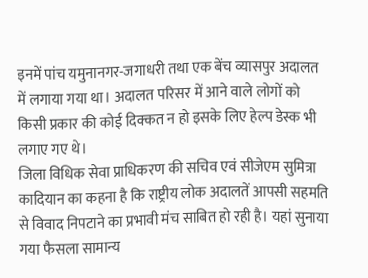इनमें पांच यमुनानगर-जगाधरी तथा एक बेंच व्यासपुर अदालत में लगाया गया था। अदालत परिसर में आने वाले लोगों को किसी प्रकार की कोई दिक्कत न हो इसके लिए हेल्प डेस्क भी लगाए गए थे।
जिला विधिक सेवा प्राधिकरण की सचिव एवं सीजेएम सुमित्रा कादियान का कहना है कि राष्ट्रीय लोक अदालतें आपसी सहमति से विवाद निपटाने का प्रभावी मंच साबित हो रही है। यहां सुनाया गया फैसला सामान्य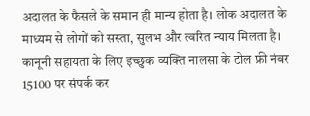अदालत के फैसले के समान ही मान्य होता है। लोक अदालत के माध्यम से लोगों को सस्ता, सुलभ और त्वरित न्याय मिलता है। कानूनी सहायता के लिए इच्छुक व्यक्ति नालसा के टोल फ्री नंबर 15100 पर संपर्क कर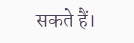सकते हैं।